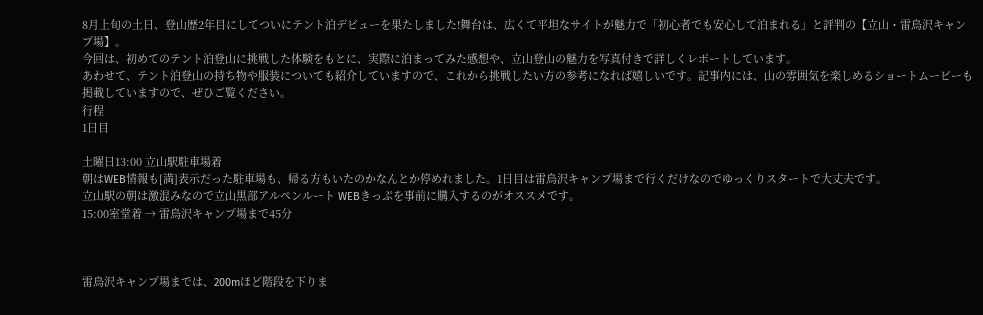8月上旬の土日、登山歴2年目にしてついにテント泊デビューを果たしました!舞台は、広くて平坦なサイトが魅力で「初心者でも安心して泊まれる」と評判の【立山・雷鳥沢キャンプ場】。
今回は、初めてのテント泊登山に挑戦した体験をもとに、実際に泊まってみた感想や、立山登山の魅力を写真付きで詳しくレポートしています。
あわせて、テント泊登山の持ち物や服装についても紹介していますので、これから挑戦したい方の参考になれば嬉しいです。記事内には、山の雰囲気を楽しめるショートムービーも掲載していますので、ぜひご覧ください。
行程
1日目

土曜日13:00 立山駅駐車場着
朝はWEB情報も[満]表示だった駐車場も、帰る方もいたのかなんとか停めれました。1日目は雷鳥沢キャンプ場まで行くだけなのでゆっくりスタートで大丈夫です。
立山駅の朝は激混みなので立山黒部アルペンルート WEBきっぷを事前に購入するのがオススメです。
15:00室堂着 → 雷鳥沢キャンプ場まで45分



雷鳥沢キャンプ場までは、200mほど階段を下りま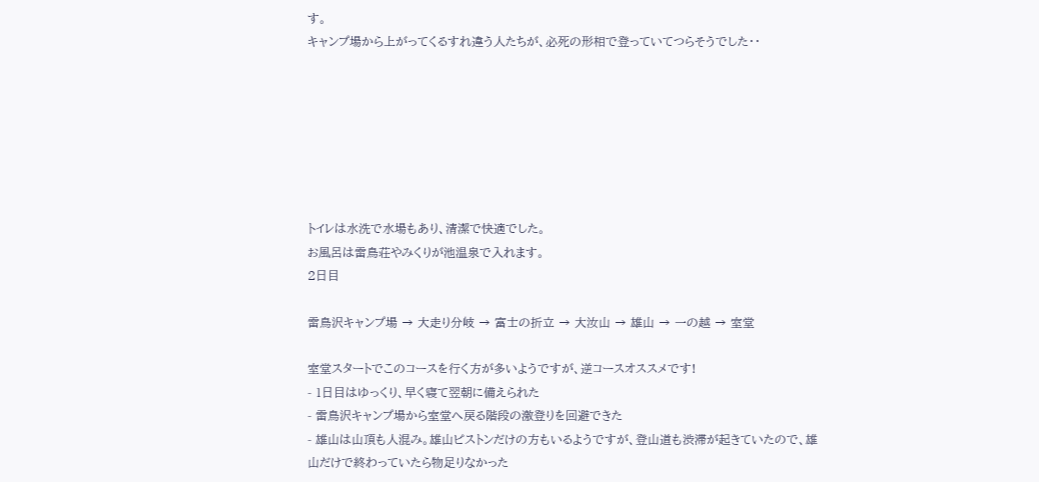す。
キャンプ場から上がってくるすれ違う人たちが、必死の形相で登っていてつらそうでした・・







トイレは水洗で水場もあり、清潔で快適でした。
お風呂は雷鳥荘やみくりが池温泉で入れます。
2日目

雷鳥沢キャンプ場 → 大走り分岐 → 富士の折立 → 大汝山 → 雄山 → 一の越 → 室堂

室堂スタートでこのコースを行く方が多いようですが、逆コースオススメです!
- 1日目はゆっくり、早く寝て翌朝に備えられた
- 雷鳥沢キャンプ場から室堂へ戻る階段の激登りを回避できた
- 雄山は山頂も人混み。雄山ピストンだけの方もいるようですが、登山道も渋滞が起きていたので、雄山だけで終わっていたら物足りなかった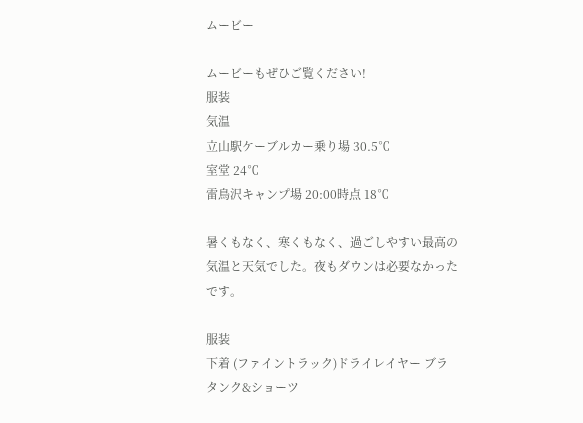ムービー

ムービーもぜひご覧ください!
服装
気温
立山駅ケーブルカー乗り場 30.5℃
室堂 24℃
雷鳥沢キャンプ場 20:00時点 18℃

暑くもなく、寒くもなく、過ごしやすい最高の気温と天気でした。夜もダウンは必要なかったです。

服装
下着 (ファイントラック)ドライレイヤー ブラタンク&ショーツ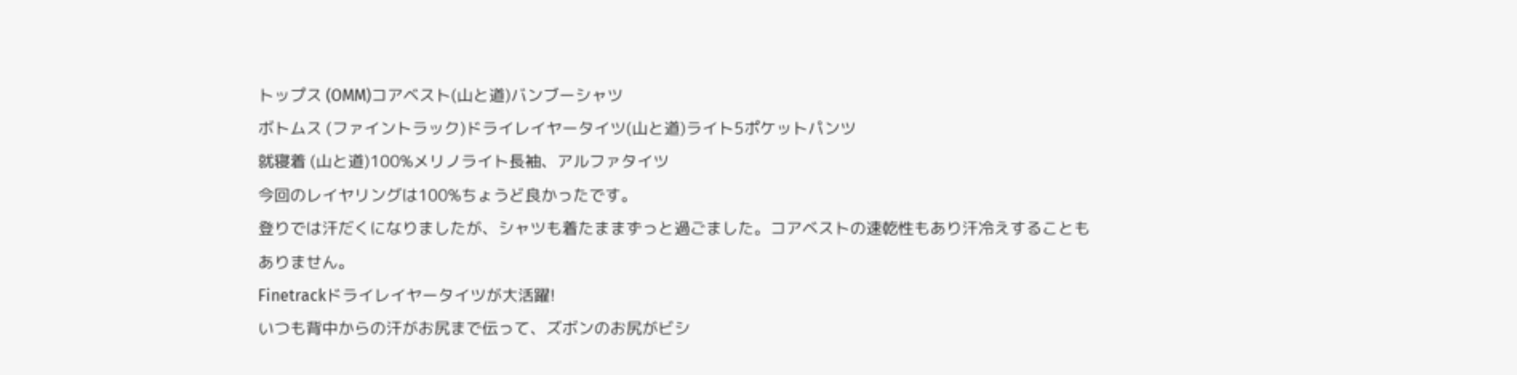トップス (OMM)コアベスト(山と道)バンブーシャツ
ボトムス (ファイントラック)ドライレイヤータイツ(山と道)ライト5ポケットパンツ
就寝着 (山と道)100%メリノライト長袖、アルファタイツ
今回のレイヤリングは100%ちょうど良かったです。
登りでは汗だくになりましたが、シャツも着たままずっと過ごました。コアベストの速乾性もあり汗冷えすることもありません。
Finetrackドライレイヤータイツが大活躍!
いつも背中からの汗がお尻まで伝って、ズボンのお尻がビシ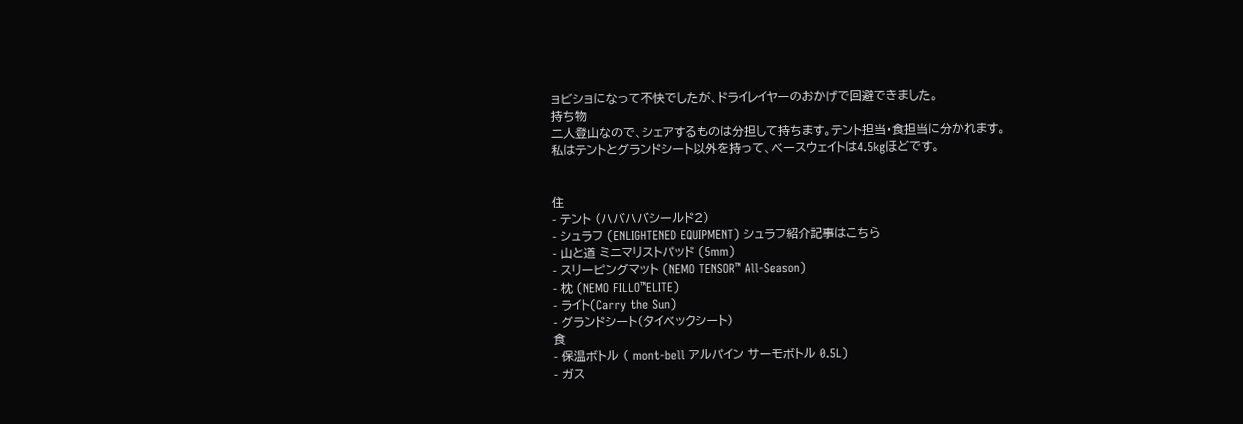ョビショになって不快でしたが、ドライレイヤーのおかげで回避できました。
持ち物
二人登山なので、シェアするものは分担して持ちます。テント担当・食担当に分かれます。
私はテントとグランドシート以外を持って、ベースウェイトは4.5kgほどです。


住
- テント (ハバハバシールド2)
- シュラフ (ENLIGHTENED EQUIPMENT) シュラフ紹介記事はこちら
- 山と道 ミニマリストパッド (5mm)
- スリーピングマット (NEMO TENSOR™ All-Season)
- 枕 (NEMO FILLO™ELITE)
- ライト(Carry the Sun)
- グランドシート(タイベックシート)
食
- 保温ボトル ( mont-bell アルパイン サーモボトル 0.5L)
- ガス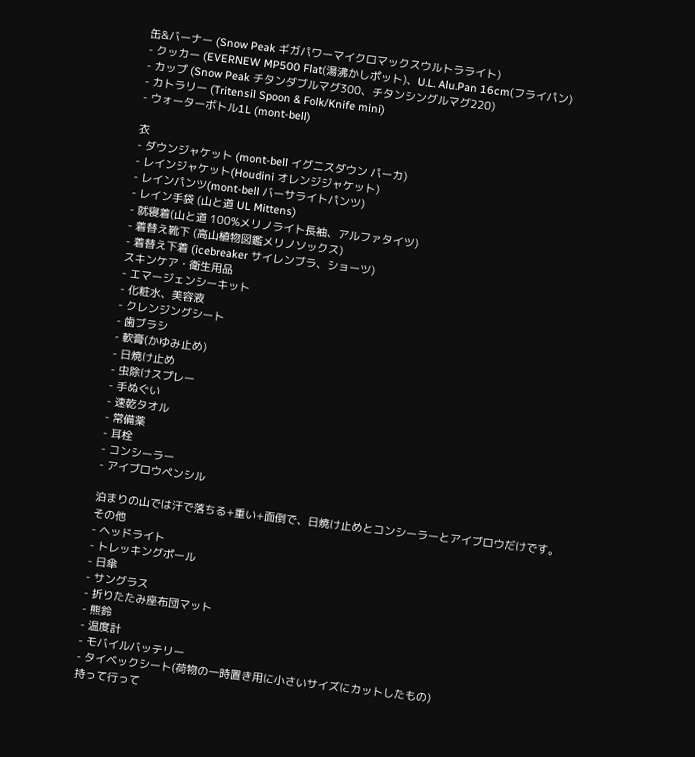缶&バーナー (Snow Peak ギガパワーマイクロマックスウルトラライト)
- クッカー (EVERNEW MP500 Flat(湯沸かしポット)、U.L. Alu.Pan 16cm(フライパン)
- カップ (Snow Peak チタンダブルマグ300、チタンシングルマグ220)
- カトラリー (Tritensil Spoon & Folk/Knife mini)
- ウォーターボトル1L (mont-bell)

衣
- ダウンジャケット (mont-bell イグニスダウン パーカ)
- レインジャケット(Houdini オレンジジャケット)
- レインパンツ(mont-bell バーサライトパンツ)
- レイン手袋 (山と道 UL Mittens)
- 就寝着(山と道 100%メリノライト長袖、アルファタイツ)
- 着替え靴下 (高山植物図鑑メリノソックス)
- 着替え下着 (icebreaker サイレンブラ、ショーツ)
スキンケア・衛生用品
- エマージェンシーキット
- 化粧水、美容液
- クレンジングシート
- 歯ブラシ
- 軟膏(かゆみ止め)
- 日焼け止め
- 虫除けスプレー
- 手ぬぐい
- 速乾タオル
- 常備薬
- 耳栓
- コンシーラー
- アイブロウペンシル

泊まりの山では汗で落ちる+重い+面倒で、日焼け止めとコンシーラーとアイブロウだけです。
その他
- ヘッドライト
- トレッキングポール
- 日傘
- サングラス
- 折りたたみ座布団マット
- 熊鈴
- 温度計
- モバイルバッテリー
- タイベックシート(荷物の一時置き用に小さいサイズにカットしたもの)
持って行って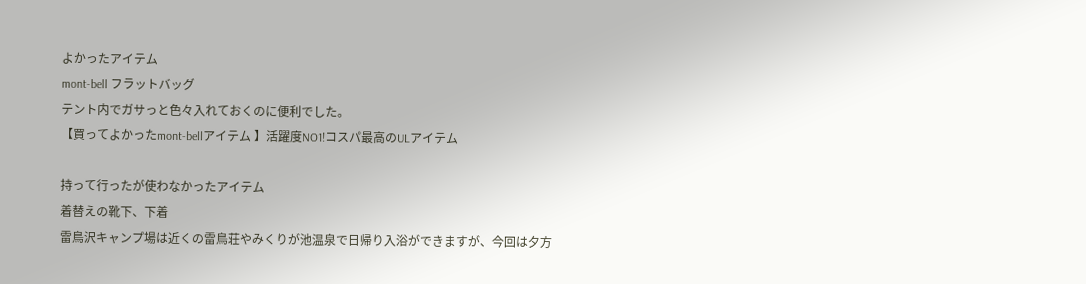よかったアイテム
mont-bell フラットバッグ
テント内でガサっと色々入れておくのに便利でした。
【買ってよかったmont-bellアイテム 】活躍度NO1!コスパ最高のULアイテム

持って行ったが使わなかったアイテム
着替えの靴下、下着
雷鳥沢キャンプ場は近くの雷鳥荘やみくりが池温泉で日帰り入浴ができますが、今回は夕方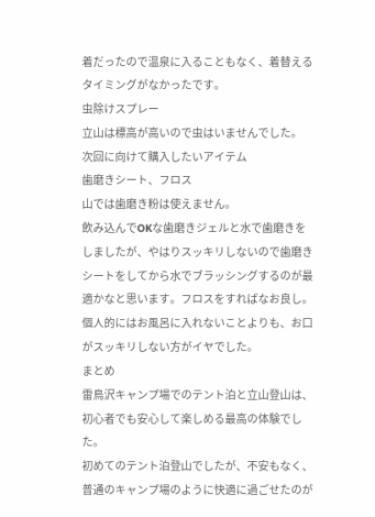着だったので温泉に入ることもなく、着替えるタイミングがなかったです。
虫除けスプレー
立山は標高が高いので虫はいませんでした。
次回に向けて購入したいアイテム
歯磨きシート、フロス
山では歯磨き粉は使えません。
飲み込んでOKな歯磨きジェルと水で歯磨きをしましたが、やはりスッキリしないので歯磨きシートをしてから水でブラッシングするのが最適かなと思います。フロスをすればなお良し。
個人的にはお風呂に入れないことよりも、お口がスッキリしない方がイヤでした。
まとめ
雷鳥沢キャンプ場でのテント泊と立山登山は、初心者でも安心して楽しめる最高の体験でした。
初めてのテント泊登山でしたが、不安もなく、普通のキャンプ場のように快適に過ごせたのが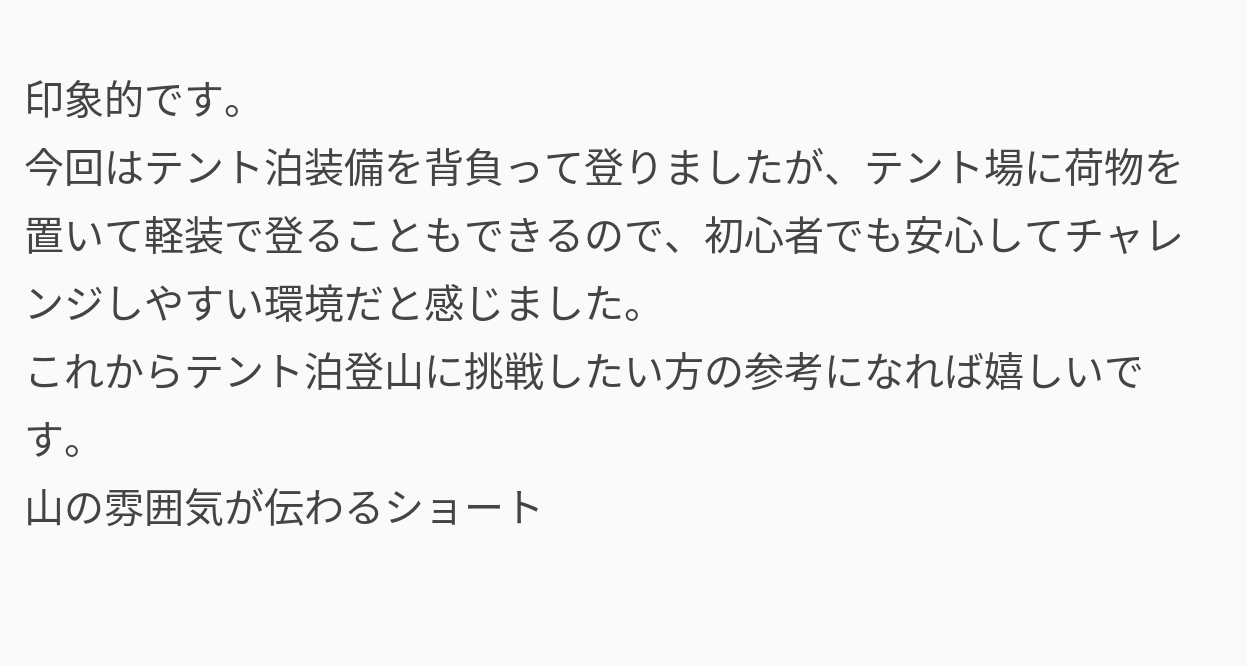印象的です。
今回はテント泊装備を背負って登りましたが、テント場に荷物を置いて軽装で登ることもできるので、初心者でも安心してチャレンジしやすい環境だと感じました。
これからテント泊登山に挑戦したい方の参考になれば嬉しいです。
山の雰囲気が伝わるショート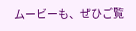ムービーも、ぜひご覧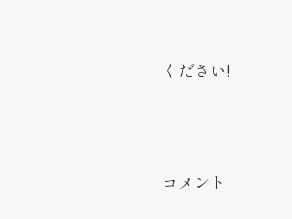ください!




コメント